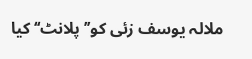ملالہ یوسف زئی کو’’ پلانٹ‘‘ کیا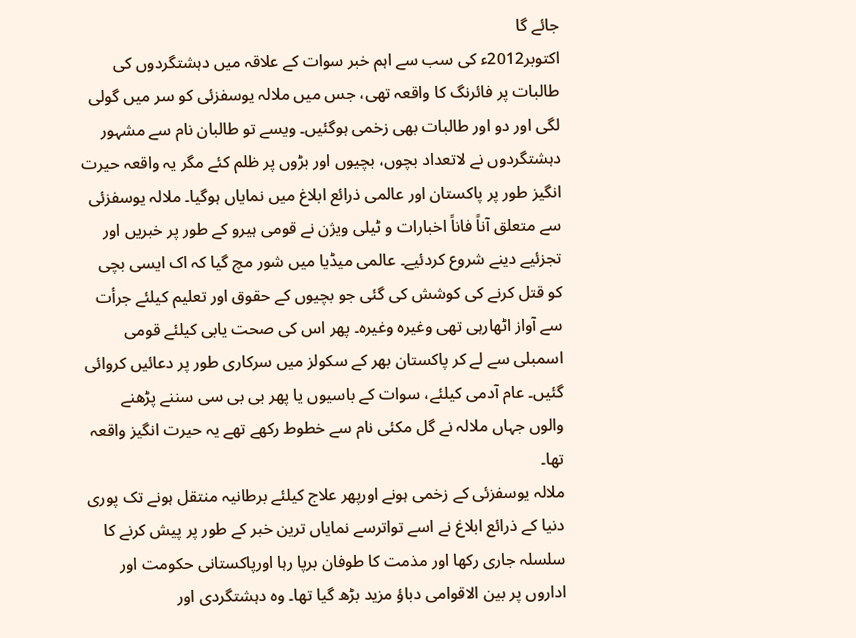جائے گا
اکتوبر2012ء کی سب سے اہم خبر سوات کے علاقہ میں دہشتگردوں کی طالبات پر فائرنگ کا واقعہ تھی، جس میں ملالہ یوسفزئی کو سر میں گولی لگی اور دو اور طالبات بھی زخمی ہوگئیں۔ ویسے تو طالبان نام سے مشہور دہشتگردوں نے لاتعداد بچوں، بچیوں اور بڑوں پر ظلم کئے مگر یہ واقعہ حیرت انگیز طور پر پاکستان اور عالمی ذرائع ابلاغ میں نمایاں ہوگیا۔ ملالہ یوسفزئی سے متعلق آناً فاناً اخبارات و ٹیلی ویژن نے قومی ہیرو کے طور پر خبریں اور تجزئیے دینے شروع کردئیے۔ عالمی میڈیا میں شور مچ گیا کہ اک ایسی بچی کو قتل کرنے کی کوشش کی گئی جو بچیوں کے حقوق اور تعلیم کیلئے جرأت سے آواز اٹھارہی تھی وغیرہ وغیرہ۔ پھر اس کی صحت یابی کیلئے قومی اسمبلی سے لے کر پاکستان بھر کے سکولز میں سرکاری طور پر دعائیں کروائی گئیں۔ عام آدمی کیلئے، سوات کے باسیوں یا پھر بی بی سی سننے پڑھنے والوں جہاں ملالہ نے گل مکئی نام سے خطوط رکھے تھے یہ حیرت انگیز واقعہ تھا۔
ملالہ یوسفزئی کے زخمی ہونے اورپھر علاج کیلئے برطانیہ منتقل ہونے تک پوری دنیا کے ذرائع ابلاغ نے اسے تواترسے نمایاں ترین خبر کے طور پر پیش کرنے کا سلسلہ جاری رکھا اور مذمت کا طوفان برپا رہا اورپاکستانی حکومت اور اداروں پر بین الاقوامی دباؤ مزید بڑھ گیا تھا۔ وہ دہشتگردی اور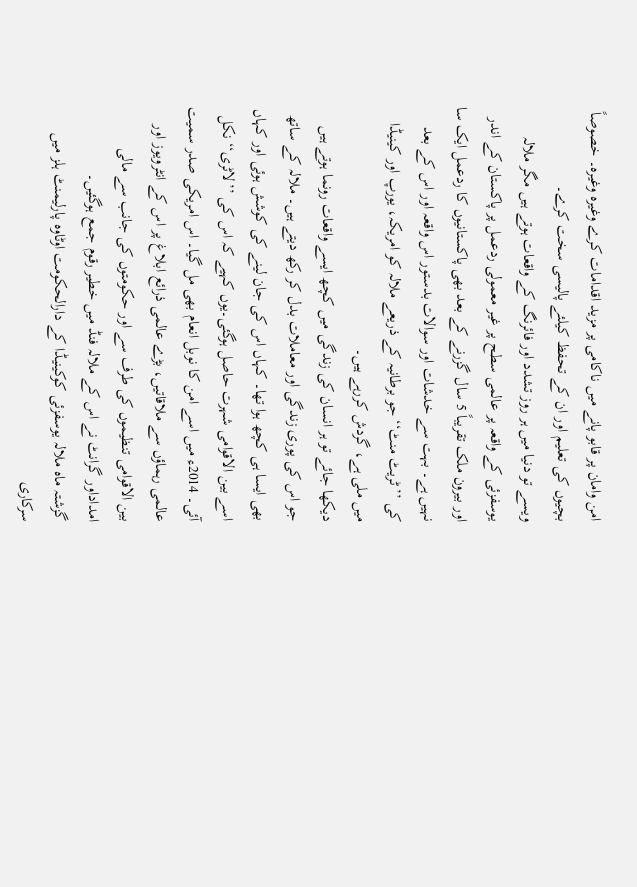امن وامان پر قابو پانے میں ناکامی پر مزید اقدامات کرے وغیرہ وغیرہ۔ خصوصاً بچیوں کی تعلیم اور ان کے تحفظ کیلئے پالیسی سخت کرے۔
ویسے تو دنیا میں ہر روز تشدد اور فائرنگ کے واقعات ہوتے ہیں مگر ملالہ یوسفزئی کے واقعہ پر عالمی سطح پر غیر معمولی ردعمل پر پاکستان کے اندر اور بیرون ملک تقریباً 5 سال گزرنے کے بعد بھی پاکستانیوں کا ردعمل ایک سا نہیں ہے۔ بہت سے خدشات اور سوالات بدستور اس واقعہ اور اس کے بعد کی ’’ٹریٹ منٹ‘‘ جو برطانیہ کے ذریعے ملالہ کو امریکہ، یورپ اور کینیڈا میں ملی ہے، گردش کررہے ہیں۔
دیکھا جائے تو ہر انسان کی زندگی میں کچھ ایسے واقعات رونما ہوتے ہیں جو اس کی پوری زندگی اور معاملات بدل کر رکھ دیتے ہیں۔ ملالہ کے ساتھ بھی ایسا ہی کچھ ہوا تھا۔ کہاں اس کی جان لینے کی کوشش ہوئی اور کہاں اسے بین الاقوامی شہرت حاصل ہوگئی۔یوں کہیے کہ اس کی ’’لاٹری‘‘ نکل آئی۔ 2014ء میں اسے امن کا نوبل انعام بھی مل گیا۔ اس امریکی صدر سمیت عالمی رہماؤں سے ملاقاتیں، بڑے عالمی ذرائع ابلاغ پر اس کے انٹرویوز اور بین الاقوامی تنظیموں کی طرف سے اور حکومتوں کی جانب سے مالی امداداور گرانٹ نے اس کے ملالہ فنڈ میں خطیر رقوم جمع ہوگئیں۔
گزشتہ ماہ ملالہ یوسفزئی کوکینیڈا کے دارالحکومت اوٹاوہ پارلیمنٹ ہلز میں سرکاری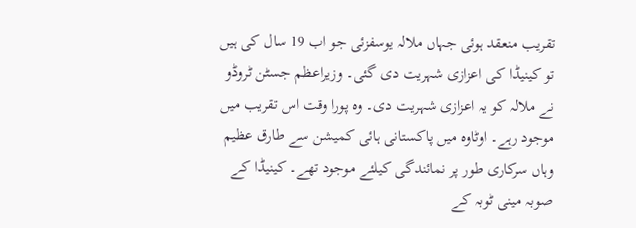تقریب منعقد ہوئی جہاں ملالہ یوسفزئی جو اب 19 سال کی ہیں تو کینیڈا کی اعزازی شہریت دی گئی۔ وزیراعظم جسٹن ٹروڈو نے ملالہ کو یہ اعزازی شہریت دی۔ وہ پورا وقت اس تقریب میں موجود رہے۔ اوٹاوہ میں پاکستانی ہائی کمیشن سے طارق عظیم وہاں سرکاری طور پر نمائندگی کیلئے موجود تھے۔ کینیڈا کے صوبہ مینی ٹوبہ کے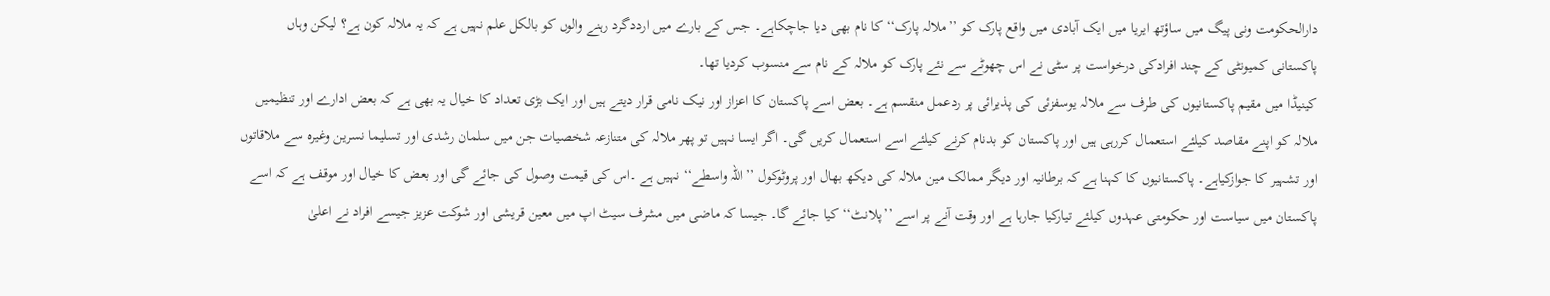دارالحکومت ونی پیگ میں ساؤتھ ایریا میں ایک آبادی میں واقع پارک کو ’’ملالہ پارک‘‘ کا نام بھی دیا جاچکاہے۔ جس کے بارے میں ارددگرد رہنے والوں کو بالکل علم نہیں ہے کہ یہ ملالہ کون ہے؟ لیکن وہاں پاکستانی کمیونٹی کے چند افرادکی درخواست پر سٹی نے اس چھوٹے سے نئے پارک کو ملالہ کے نام سے منسوب کردیا تھا۔
کینیڈا میں مقیم پاکستانیوں کی طرف سے ملالہ یوسفزئی کی پذیرائی پر ردعمل منقسم ہے۔ بعض اسے پاکستان کا اعزاز اور نیک نامی قرار دیتے ہیں اور ایک بڑی تعداد کا خیال یہ بھی ہے کہ بعض ادارے اور تنظیمیں ملالہ کو اپنے مقاصد کیلئے استعمال کررہی ہیں اور پاکستان کو بدنام کرنے کیلئے اسے استعمال کریں گی۔ اگر ایسا نہیں تو پھر ملالہ کی متنازعہ شخصیات جن میں سلمان رشدی اور تسلیما نسرین وغیرہ سے ملاقاتوں اور تشہیر کا جوازکیاہے۔ پاکستانیوں کا کہنا ہے کہ برطانیہ اور دیگر ممالک مین ملالہ کی دیکھ بھال اور پروٹوکول ’’اللہ واسطے‘‘ نہیں ہے ۔اس کی قیمت وصول کی جائے گی اور بعض کا خیال اور موقف ہے کہ اسے پاکستان میں سیاست اور حکومتی عہدوں کیلئے تیارکیا جارہا ہے اور وقت آنے پر اسے ’’پلانٹ‘‘ کیا جائے گا۔ جیسا کہ ماضی میں مشرف سیٹ اپ میں معین قریشی اور شوکت عزیز جیسے افراد نے اعلیٰ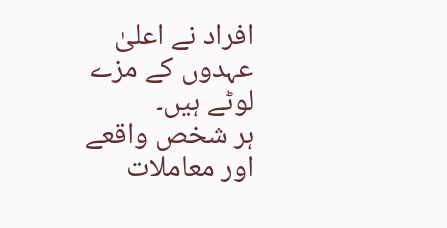افراد نے اعلیٰ عہدوں کے مزے لوٹے ہیں۔
ہر شخص واقعے اور معاملات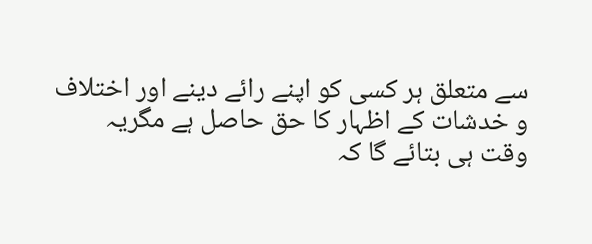سے متعلق ہر کسی کو اپنے رائے دینے اور اختلاف و خدشات کے اظہار کا حق حاصل ہے مگریہ وقت ہی بتائے گا کہ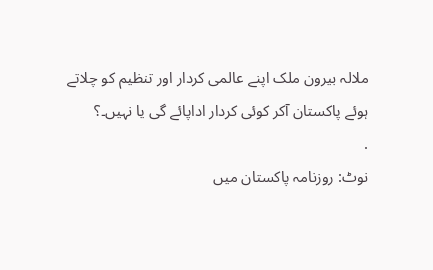ملالہ بیرون ملک اپنے عالمی کردار اور تنظیم کو چلاتے ہوئے پاکستان آکر کوئی کردار اداپائے گی یا نہیں۔؟
.
نوٹ: روزنامہ پاکستان میں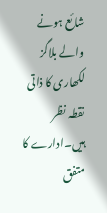شائع ہونے والے بلاگز لکھاری کا ذاتی نقطہ نظر ہیں۔ادارے کا متفق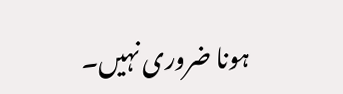ہونا ضروری نہیں۔